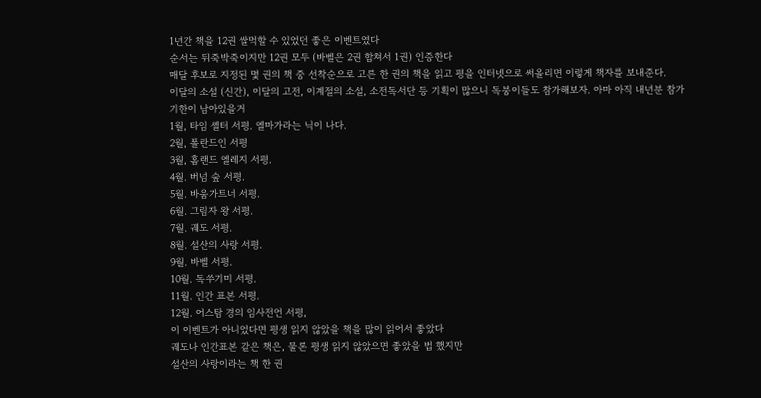1년간 책을 12권 쌀먹할 수 있었던 좋은 이벤트였다
순서는 뒤죽박죽이지만 12권 모두 (바벨은 2권 합쳐서 1권) 인증한다
매달 후보로 지정된 몇 권의 책 중 선착순으로 고른 한 권의 책을 읽고 평을 인터넷으로 써올리면 이렇게 책자를 보내준다.
이달의 소설 (신간), 이달의 고전, 이계절의 소설, 소전독서단 등 기획이 많으니 독붕이들도 참가해보자. 아마 아직 내년분 참가 기한이 남아있을거
1월, 타임 셸터 서평. 엘마가라는 닉이 나다.
2월, 폴란드인 서평
3월, 홈랜드 엘레지 서평.
4월. 버넘 숲 서평.
5월. 바움가트너 서평.
6월. 그림자 왕 서평.
7월. 궤도 서평.
8월. 설산의 사랑 서평.
9월. 바벨 서평.
10월. 독쑤기미 서평.
11월. 인간 표본 서평.
12월. 어스탐 경의 임사전언 서평,
이 이벤트가 아니었다면 평생 읽지 않았을 책을 많이 읽어서 좋았다
궤도나 인간표본 같은 책은, 물론 평생 읽지 않았으면 좋았을 법 했지만
설산의 사랑이라는 책 한 권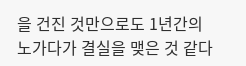을 건진 것만으로도 1년간의 노가다가 결실을 맺은 것 같다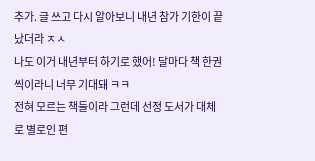추가. 글 쓰고 다시 알아보니 내년 참가 기한이 끝났더라 ㅈㅅ
나도 이거 내년부터 하기로 했어! 달마다 책 한권씩이라니 너무 기대돼 ㅋㅋ
전혀 모르는 책들이라 그런데 선정 도서가 대체로 별로인 편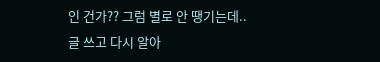인 건가?? 그럼 별로 안 땡기는데..
글 쓰고 다시 알아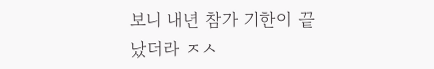보니 내년 참가 기한이 끝났더라 ㅈㅅ